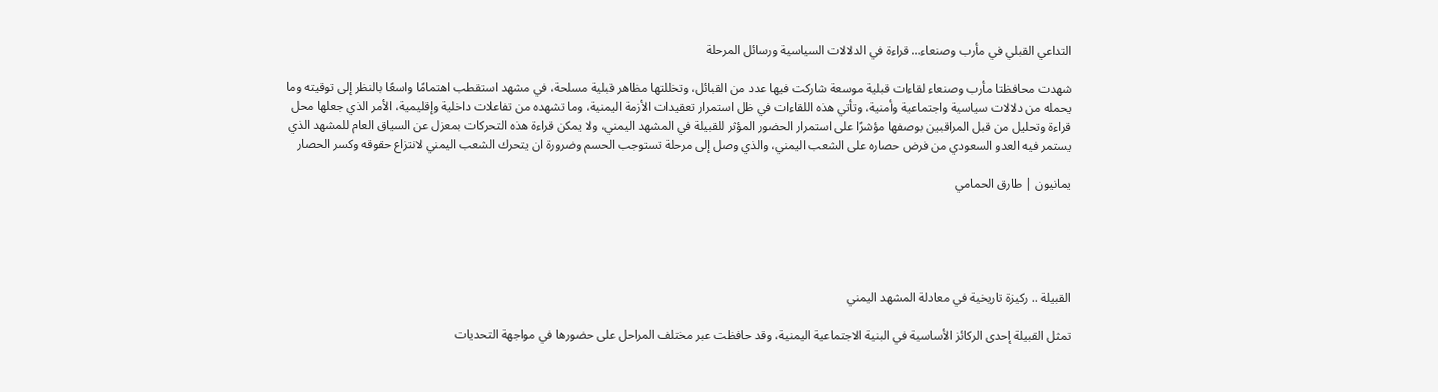التداعي القبلي في مأرب وصنعاء… قراءة في الدلالات السياسية ورسائل المرحلة

شهدت محافظتا مأرب وصنعاء لقاءات قبلية موسعة شاركت فيها عدد من القبائل، وتخللتها مظاهر قبلية مسلحة، في مشهد استقطب اهتمامًا واسعًا بالنظر إلى توقيته وما يحمله من دلالات سياسية واجتماعية وأمنية، وتأتي هذه اللقاءات في ظل استمرار تعقيدات الأزمة اليمنية، وما تشهده من تفاعلات داخلية وإقليمية، الأمر الذي جعلها محل قراءة وتحليل من قبل المراقبين بوصفها مؤشرًا على استمرار الحضور المؤثر للقبيلة في المشهد اليمني، ولا يمكن قراءة هذه التحركات بمعزل عن السياق العام للمشهد الذي يستمر فيه العدو السعودي من فرض حصاره على الشعب اليمني، والذي وصل إلى مرحلة تستوجب الحسم وضرورة ان يتحرك الشعب اليمني لانتزاع حقوقه وكسر الحصار

يمانيون | طارق الحمامي





القبيلة .. ركيزة تاريخية في معادلة المشهد اليمني

تمثل القبيلة إحدى الركائز الأساسية في البنية الاجتماعية اليمنية، وقد حافظت عبر مختلف المراحل على حضورها في مواجهة التحديات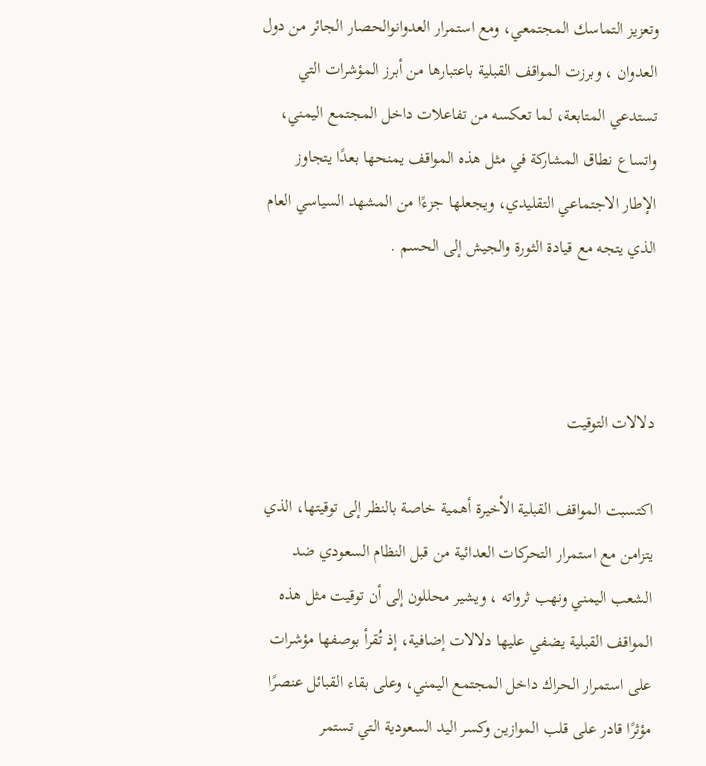وتعزيز التماسك المجتمعي، ومع استمرار العدوانوالحصار الجائر من دول العدوان ، وبرزت المواقف القبلية باعتبارها من أبرز المؤشرات التي تستدعي المتابعة، لما تعكسه من تفاعلات داخل المجتمع اليمني، واتساع نطاق المشاركة في مثل هذه المواقف يمنحها بعدًا يتجاوز الإطار الاجتماعي التقليدي، ويجعلها جزءًا من المشهد السياسي العام الذي يتجه مع قيادة الثورة والجيش إلى الحسم .



دلالات التوقيت

اكتسبت المواقف القبلية الأخيرة أهمية خاصة بالنظر إلى توقيتها، الذي يتزامن مع استمرار التحركات العدائية من قبل النظام السعودي ضد الشعب اليمني ونهب ثرواته ، ويشير محللون إلى أن توقيت مثل هذه المواقف القبلية يضفي عليها دلالات إضافية، إذ تُقرأ بوصفها مؤشرات على استمرار الحراك داخل المجتمع اليمني، وعلى بقاء القبائل عنصرًا مؤثرًا قادر على قلب الموازين وكسر اليد السعودية التي تستمر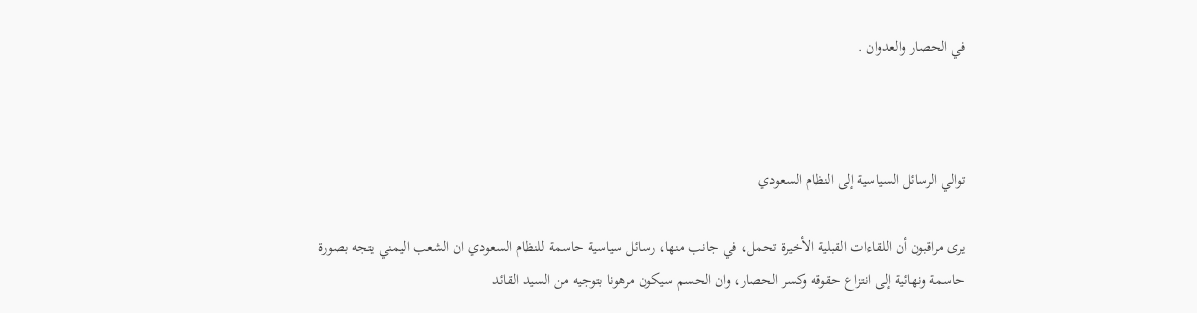في الحصار والعدوان .



توالي الرسائل السياسية إلى النظام السعودي

يرى مراقبون أن اللقاءات القبلية الأخيرة تحمل، في جانب منها، رسائل سياسية حاسمة للنظام السعودي ان الشعب اليمني يتجه بصورة حاسمة ونهائية إلى انتزاع حقوقه وكسر الحصار، وان الحسم سيكون مرهونا بتوجيه من السيد القائد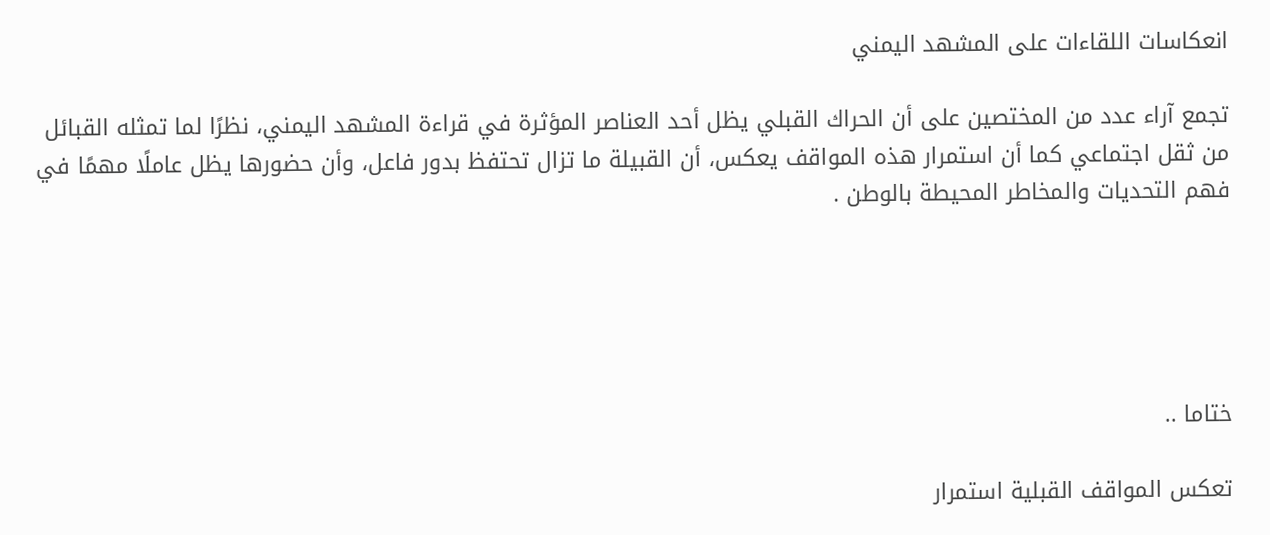انعكاسات اللقاءات على المشهد اليمني

تجمع آراء عدد من المختصين على أن الحراك القبلي يظل أحد العناصر المؤثرة في قراءة المشهد اليمني، نظرًا لما تمثله القبائل من ثقل اجتماعي كما أن استمرار هذه المواقف يعكس، أن القبيلة ما تزال تحتفظ بدور فاعل، وأن حضورها يظل عاملًا مهمًا في فهم التحديات والمخاطر المحيطة بالوطن .





ختاما ..

تعكس المواقف القبلية استمرار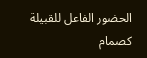الحضور الفاعل للقبيلة كصمام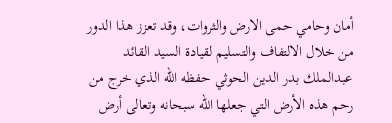أمان وحامي حمى الارض والثروات، وقد تعزز هذا الدور من خلال الالتفاف والتسليم لقيادة السيد القائد عبدالملك بدر الدين الحوثي حفظه الله الذي خرج من رحم هذه الأرض التي جعلها الله سبحانه وتعالى أرض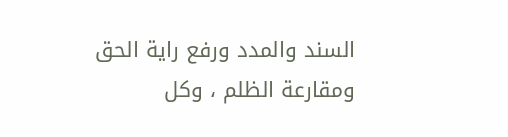السند والمدد ورفع راية الحق ومقارعة الظلم ، وكل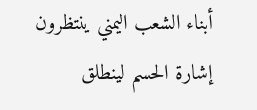أبناء الشعب اليمني ينتظرون إشارة الحسم لينطلق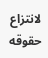لانتزاع حقوقه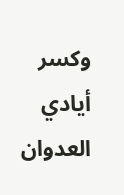وكسر أيادي العدوان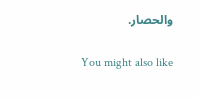والحصار.

You might also like